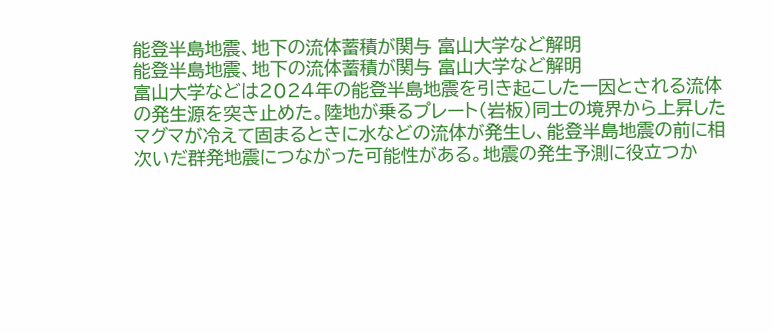能登半島地震、地下の流体蓄積が関与 富山大学など解明
能登半島地震、地下の流体蓄積が関与 富山大学など解明
富山大学などは2024年の能登半島地震を引き起こした一因とされる流体の発生源を突き止めた。陸地が乗るプレート(岩板)同士の境界から上昇したマグマが冷えて固まるときに水などの流体が発生し、能登半島地震の前に相次いだ群発地震につながった可能性がある。地震の発生予測に役立つか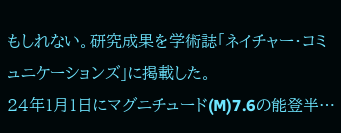もしれない。研究成果を学術誌「ネイチャー・コミュニケーションズ」に掲載した。
24年1月1日にマグニチュード(M)7.6の能登半…